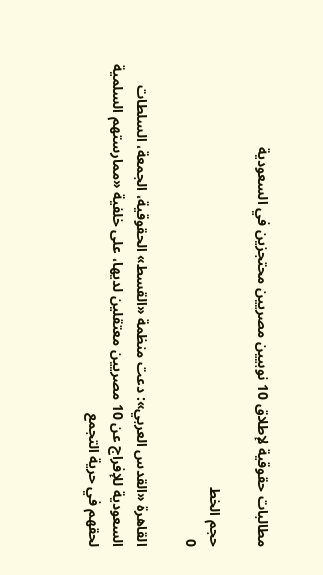مطالبات حقوقية لإطلاق 10 نوبيين مصريين محتجزين في السعودية

حجم الخط
0

القاهرة «القدس العربي»: دعت منظمة «القسط» الحقوقية، الجمعة، السلطات السعودية للإفراج عن 10 مصريين معتقلين لديها، على خلفية «ممارستهم السلمية لحقهم في حرية التجمع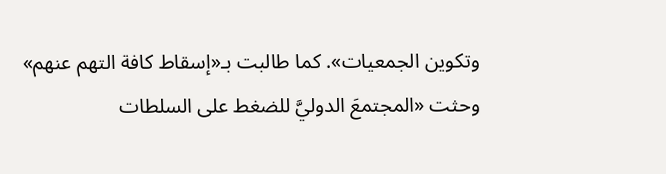وتكوين الجمعيات». كما طالبت بـ«إسقاط كافة التهم عنهم» وحثت «المجتمعَ الدوليَّ للضغط على السلطات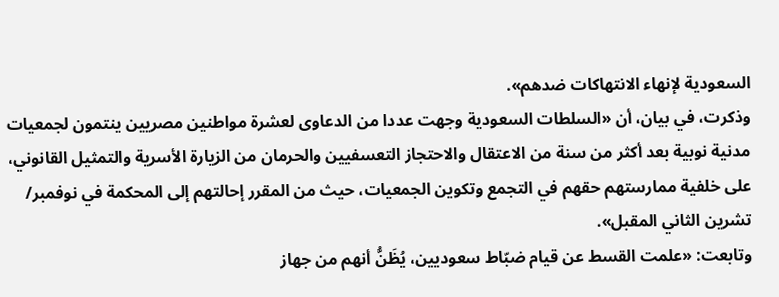السعودية لإنهاء الانتهاكات ضدهم».
وذكرت، في بيان، أن «السلطات السعودية وجهت عددا من الدعاوى لعشرة مواطنين مصريين ينتمون لجمعيات مدنية نوبية بعد أكثر من سنة من الاعتقال والاحتجاز التعسفيين والحرمان من الزيارة الأسرية والتمثيل القانوني، على خلفية ممارستهم حقهم في التجمع وتكوين الجمعيات، حيث من المقرر إحالتهم إلى المحكمة في نوفمبر/ تشرين الثاني المقبل».
وتابعت: «علمت القسط عن قيام ضبّاط سعوديين، يُظَنُّ أنهم من جهاز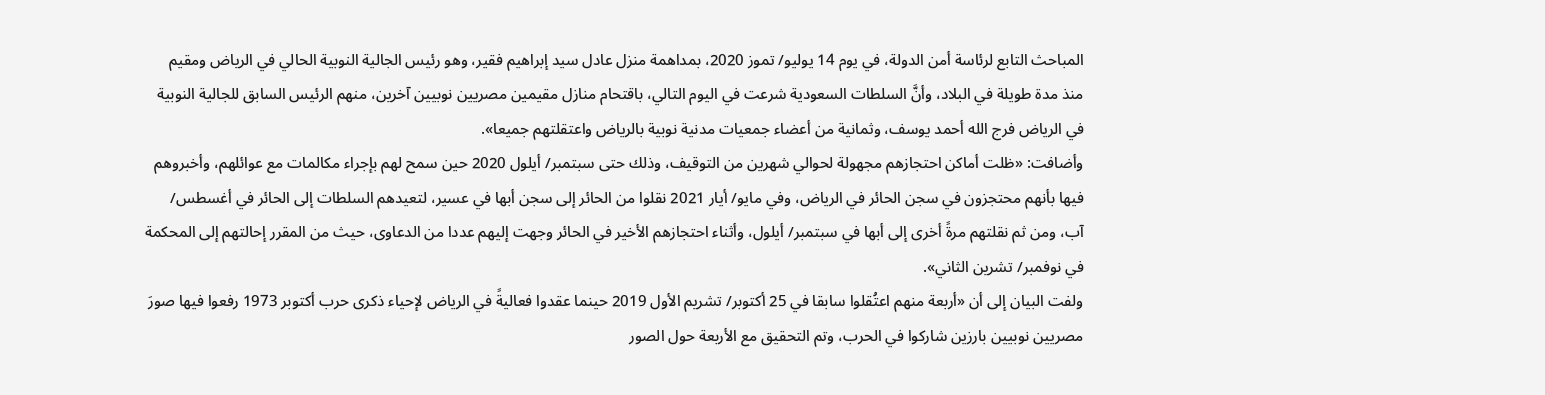المباحث التابع لرئاسة أمن الدولة، في يوم 14 يوليو/ تموز 2020، بمداهمة منزل عادل سيد إبراهيم فقير، وهو رئيس الجالية النوبية الحالي في الرياض ومقيم منذ مدة طويلة في البلاد، وأنَّ السلطات السعودية شرعت في اليوم التالي، باقتحام منازل مقيمين مصريين نوبيين آخرين، منهم الرئيس السابق للجالية النوبية في الرياض فرج الله أحمد يوسف، وثمانية من أعضاء جمعيات مدنية نوبية بالرياض واعتقلتهم جميعا».
وأضافت: «ظلت أماكن احتجازهم مجهولة لحوالي شهرين من التوقيف، وذلك حتى سبتمبر/ أيلول 2020 حين سمح لهم بإجراء مكالمات مع عوائلهم، وأخبروهم فيها بأنهم محتجزون في سجن الحائر في الرياض، وفي مايو/ أيار 2021 نقلوا من الحائر إلى سجن أبها في عسير، لتعيدهم السلطات إلى الحائر في أغسطس/ آب، ومن ثم نقلتهم مرةً أخرى إلى أبها في سبتمبر/ أيلول، وأثناء احتجازهم الأخير في الحائر وجهت إليهم عددا من الدعاوى، حيث من المقرر إحالتهم إلى المحكمة في نوفمبر/ تشرين الثاني».
ولفت البيان إلى أن «أربعة منهم اعتُقلوا سابقا في 25 أكتوبر/ تشريم الأول 2019 حينما عقدوا فعاليةً في الرياض لإحياء ذكرى حرب أكتوبر 1973 رفعوا فيها صورَ مصريين نوبيين بارزين شاركوا في الحرب، وتم التحقيق مع الأربعة حول الصور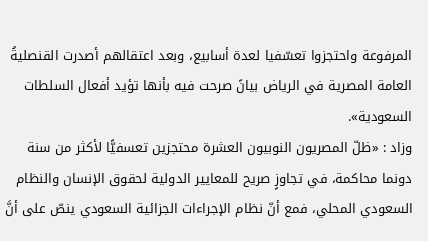المرفوعة واحتجزوا تعسّفيا لعدة أسابيع، وبعد اعتقالهم أصدرت القنصليةُ العامة المصرية في الرياض بيانً صرحت فيه بأنها تؤيد أفعال السلطات السعودية».
وزاد : «ظلّ المصريون النوبيون العشرة محتجزين تعسفيًّا لأكثر من سنة دونما محاكمة، في تجاوزٍ صريح للمعايير الدولية لحقوق الإنسان والنظام السعودي المحلي، فمع أنّ نظام الإجراءات الجزائية السعودي ينصّ على أنَّ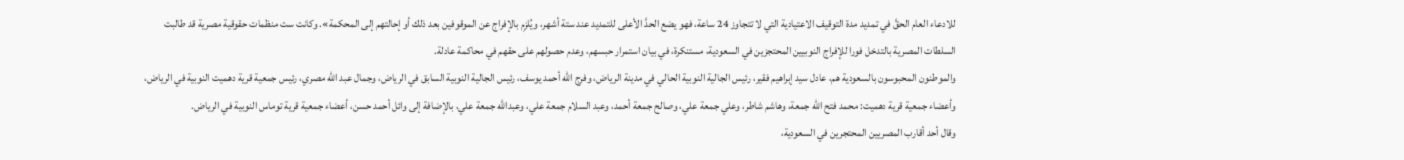للادعاء العام الحقَّ في تمديد مدة التوقيف الاعتيادية التي لا تتجاوز 24 ساعة، فهو يضع الحدَّ الأعلى للتمديد عند ستة أشهر، ويُلزِم بالإفراج عن الموقوفين بعد ذلك أو إحالتهم إلى المحكمة». وكانت ست منظمات حقوقية مصرية قد طالبت السلطات المصرية بالتدخل فورا للإفراج النوبيين المحتجزين في السعودية، مستنكرة، في بيان استمرار حبسهم، وعدم حصولهم على حقهم في محاكمة عادلة.
والموطنون المحبوسون بالسعودية هم، عادل سيد إبراهيم فقير، رئيس الجالية النوبية الحالي في مدينة الرياض، وفرج الله أحمد يوسف، رئيس الجالية النوبية السابق في الرياض، وجمال عبد الله مصري، رئيس جمعية قرية دهميت النوبية في الرياض، وأعضاء جمعية قرية دهميت: محمد فتح الله جمعة، وهاشم شاطر، وعلي جمعة علي، وصالح جمعة أحمد، وعبد السلام جمعة علي، وعبدالله جمعة علي، بالإضافة إلى وائل أحمد حسن، أعضاء جمعية قرية توماس النوبية في الرياض.
وقال أحد أقارب المصريين المحتجرين في السعودية،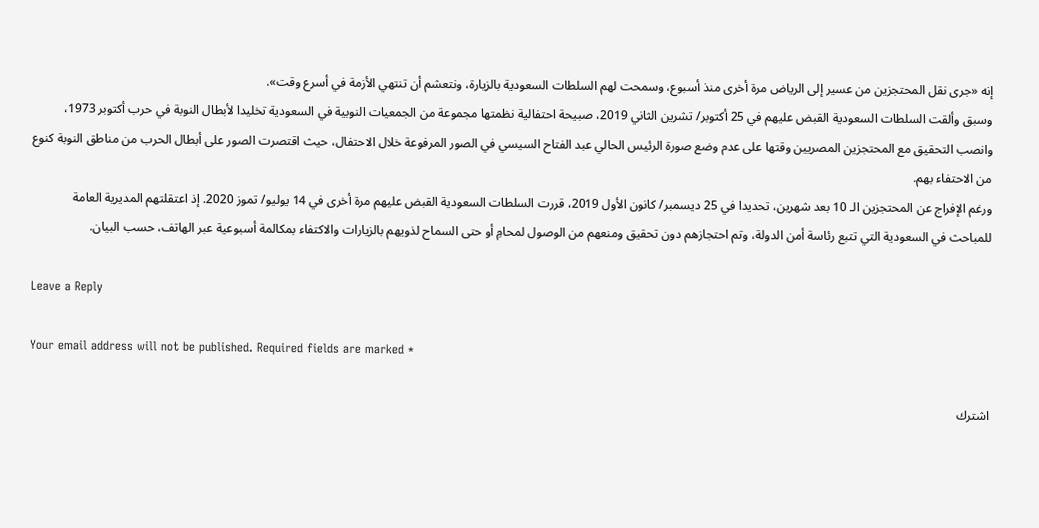إنه «جرى نقل المحتجزين من عسير إلى الرياض مرة أخرى منذ أسبوع، وسمحت لهم السلطات السعودية بالزيارة، ونتعشم أن تنتهي الأزمة في أسرع وقت».
وسبق وألقت السلطات السعودية القبض عليهم في 25 أكتوبر/ تشرين الثاني 2019، صبيحة احتفالية نظمتها مجموعة من الجمعيات النوبية في السعودية تخليدا لأبطال النوبة في حرب أكتوبر 1973، وانصب التحقيق مع المحتجزين المصريين وقتها على عدم وضع صورة الرئيس الحالي عبد الفتاح السيسي في الصور المرفوعة خلال الاحتفال، حيث اقتصرت الصور على أبطال الحرب من مناطق النوبة كنوع من الاحتفاء بهم.
ورغم الإفراج عن المحتجزين الـ 10 بعد شهرين، تحديدا في 25 ديسمبر/ كانون الأول 2019، قررت السلطات السعودية القبض عليهم مرة أخرى في 14 يوليو/ تموز 2020. إذ اعتقلتهم المديرية العامة للمباحث في السعودية التي تتبع رئاسة أمن الدولة، وتم احتجازهم دون تحقيق ومنعهم من الوصول لمحامِ أو حتى السماح لذويهم بالزيارات والاكتفاء بمكالمة أسبوعية عبر الهاتف، حسب البيان.

Leave a Reply

Your email address will not be published. Required fields are marked *

اشترك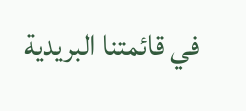في قائمتنا البريدية